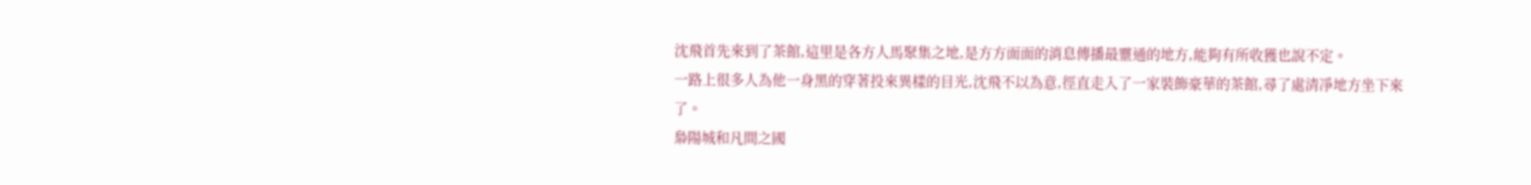沈飛首先來到了茶館,這里是各方人馬聚集之地,是方方面面的消息傳播最靈通的地方,能夠有所收獲也說不定。
一路上很多人為他一身黑的穿著投來異樣的目光,沈飛不以為意,徑直走入了一家裝飾豪華的茶館,尋了處清凈地方坐下來了。
梟陽城和凡間之國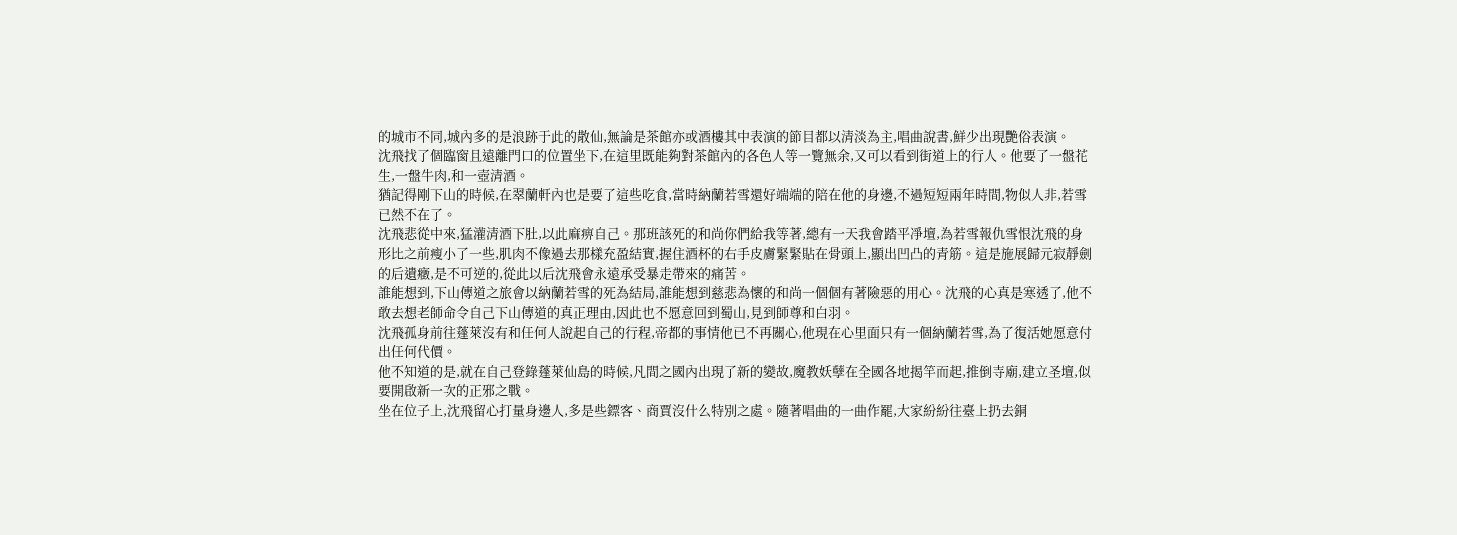的城市不同,城內多的是浪跡于此的散仙,無論是茶館亦或酒樓其中表演的節目都以清淡為主,唱曲說書,鮮少出現艷俗表演。
沈飛找了個臨窗且遠離門口的位置坐下,在這里既能夠對茶館內的各色人等一覽無余,又可以看到街道上的行人。他要了一盤花生,一盤牛肉,和一壺清酒。
猶記得剛下山的時候,在翠蘭軒內也是要了這些吃食,當時納蘭若雪還好端端的陪在他的身邊,不過短短兩年時間,物似人非,若雪已然不在了。
沈飛悲從中來,猛灌清酒下肚,以此麻痹自己。那班該死的和尚你們給我等著,總有一天我會踏平凈壇,為若雪報仇雪恨沈飛的身形比之前瘦小了一些,肌肉不像過去那樣充盈結實,握住酒杯的右手皮膚緊緊貼在骨頭上,顯出凹凸的青筋。這是施展歸元寂靜劍的后遺癥,是不可逆的,從此以后沈飛會永遠承受暴走帶來的痛苦。
誰能想到,下山傳道之旅會以納蘭若雪的死為結局,誰能想到慈悲為懷的和尚一個個有著險惡的用心。沈飛的心真是寒透了,他不敢去想老師命令自己下山傳道的真正理由,因此也不愿意回到蜀山,見到師尊和白羽。
沈飛孤身前往蓬萊沒有和任何人說起自己的行程,帝都的事情他已不再關心,他現在心里面只有一個納蘭若雪,為了復活她愿意付出任何代價。
他不知道的是,就在自己登錄蓬萊仙島的時候,凡間之國內出現了新的變故,魔教妖孽在全國各地揭竿而起,推倒寺廟,建立圣壇,似要開啟新一次的正邪之戰。
坐在位子上,沈飛留心打量身邊人,多是些鏢客、商賈沒什么特別之處。隨著唱曲的一曲作罷,大家紛紛往臺上扔去銅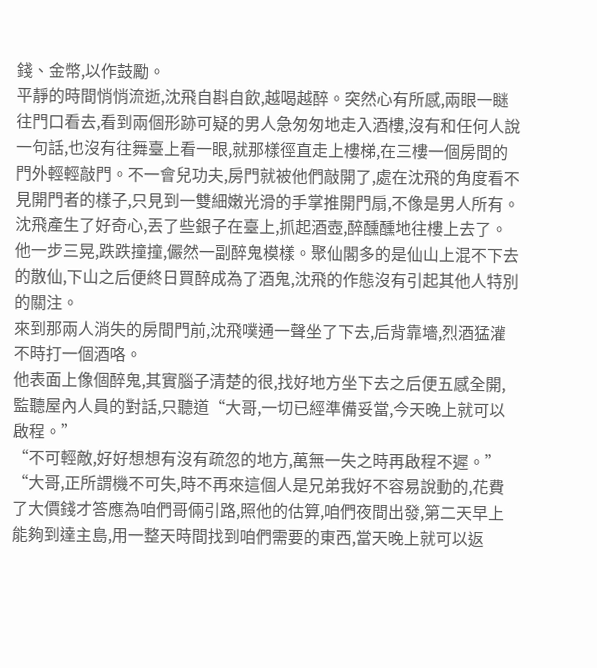錢、金幣,以作鼓勵。
平靜的時間悄悄流逝,沈飛自斟自飲,越喝越醉。突然心有所感,兩眼一瞇往門口看去,看到兩個形跡可疑的男人急匆匆地走入酒樓,沒有和任何人說一句話,也沒有往舞臺上看一眼,就那樣徑直走上樓梯,在三樓一個房間的門外輕輕敲門。不一會兒功夫,房門就被他們敲開了,處在沈飛的角度看不見開門者的樣子,只見到一雙細嫩光滑的手掌推開門扇,不像是男人所有。
沈飛產生了好奇心,丟了些銀子在臺上,抓起酒壺,醉醺醺地往樓上去了。
他一步三晃,跌跌撞撞,儼然一副醉鬼模樣。聚仙閣多的是仙山上混不下去的散仙,下山之后便終日買醉成為了酒鬼,沈飛的作態沒有引起其他人特別的關注。
來到那兩人消失的房間門前,沈飛噗通一聲坐了下去,后背靠墻,烈酒猛灌不時打一個酒咯。
他表面上像個醉鬼,其實腦子清楚的很,找好地方坐下去之后便五感全開,監聽屋內人員的對話,只聽道“大哥,一切已經準備妥當,今天晚上就可以啟程。”
“不可輕敵,好好想想有沒有疏忽的地方,萬無一失之時再啟程不遲。”
“大哥,正所謂機不可失,時不再來這個人是兄弟我好不容易說動的,花費了大價錢才答應為咱們哥倆引路,照他的估算,咱們夜間出發,第二天早上能夠到達主島,用一整天時間找到咱們需要的東西,當天晚上就可以返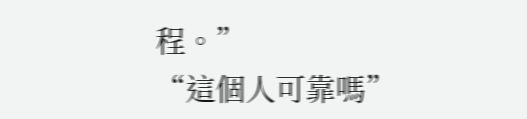程。”
“這個人可靠嗎”